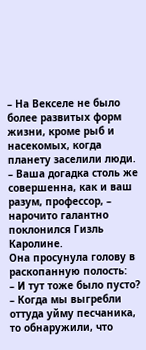– На Векселе не было более развитых форм жизни, кроме рыб и насекомых, когда планету заселили люди.
– Ваша догадка столь же совершенна, как и ваш разум, профессор, – нарочито галантно поклонился Гизль Каролине.
Она просунула голову в раскопанную полость:
– И тут тоже было пусто?
– Когда мы выгребли оттуда уйму песчаника, то обнаружили, что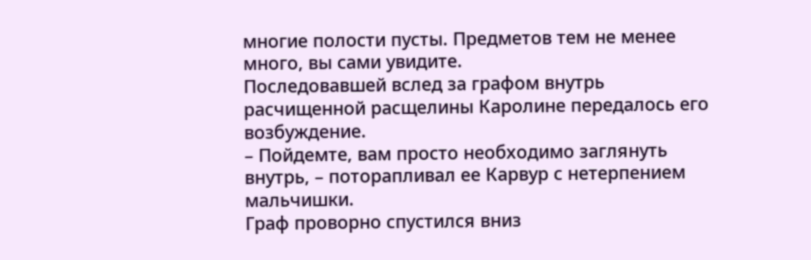многие полости пусты. Предметов тем не менее много, вы сами увидите.
Последовавшей вслед за графом внутрь расчищенной расщелины Каролине передалось его возбуждение.
– Пойдемте, вам просто необходимо заглянуть внутрь, – поторапливал ее Карвур с нетерпением мальчишки.
Граф проворно спустился вниз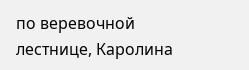по веревочной лестнице, Каролина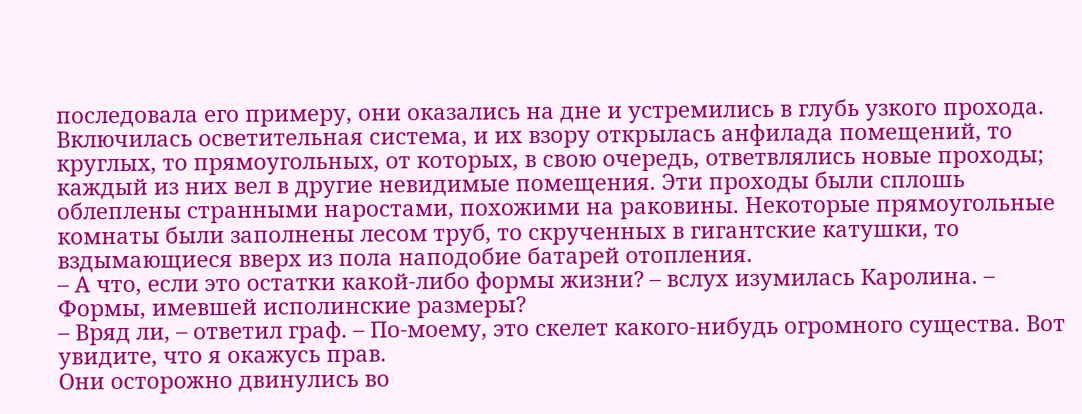последовала его примеру, они оказались на дне и устремились в глубь узкого прохода. Включилась осветительная система, и их взору открылась анфилада помещений, то круглых, то прямоугольных, от которых, в свою очередь, ответвлялись новые проходы; каждый из них вел в другие невидимые помещения. Эти проходы были сплошь облеплены странными наростами, похожими на раковины. Некоторые прямоугольные комнаты были заполнены лесом труб, то скрученных в гигантские катушки, то вздымающиеся вверх из пола наподобие батарей отопления.
– А что, если это остатки какой-либо формы жизни? – вслух изумилась Каролина. – Формы, имевшей исполинские размеры?
– Вряд ли, – ответил граф. – По-моему, это скелет какого-нибудь огромного существа. Вот увидите, что я окажусь прав.
Они осторожно двинулись во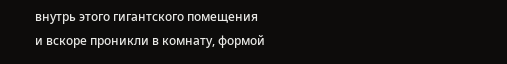внутрь этого гигантского помещения и вскоре проникли в комнату, формой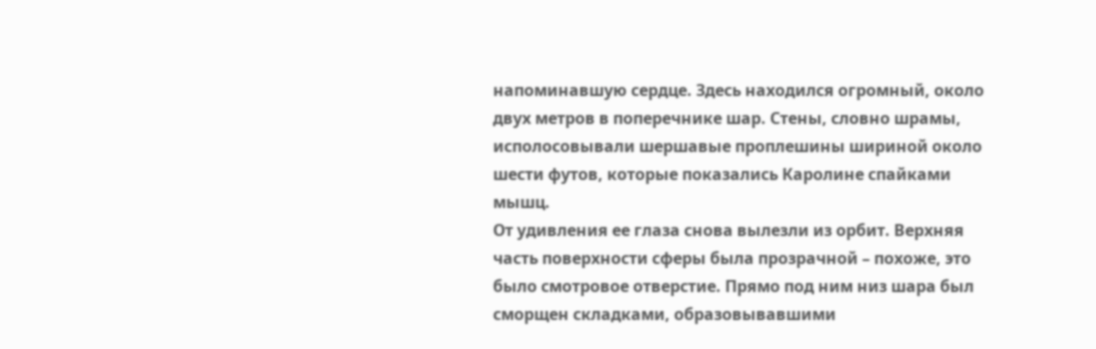напоминавшую сердце. Здесь находился огромный, около двух метров в поперечнике шар. Стены, словно шрамы, исполосовывали шершавые проплешины шириной около шести футов, которые показались Каролине спайками мышц.
От удивления ее глаза снова вылезли из орбит. Верхняя часть поверхности сферы была прозрачной – похоже, это было смотровое отверстие. Прямо под ним низ шара был сморщен складками, образовывавшими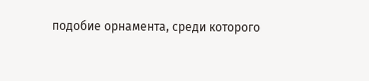подобие орнамента, среди которого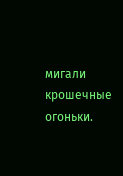мигали крошечные огоньки.